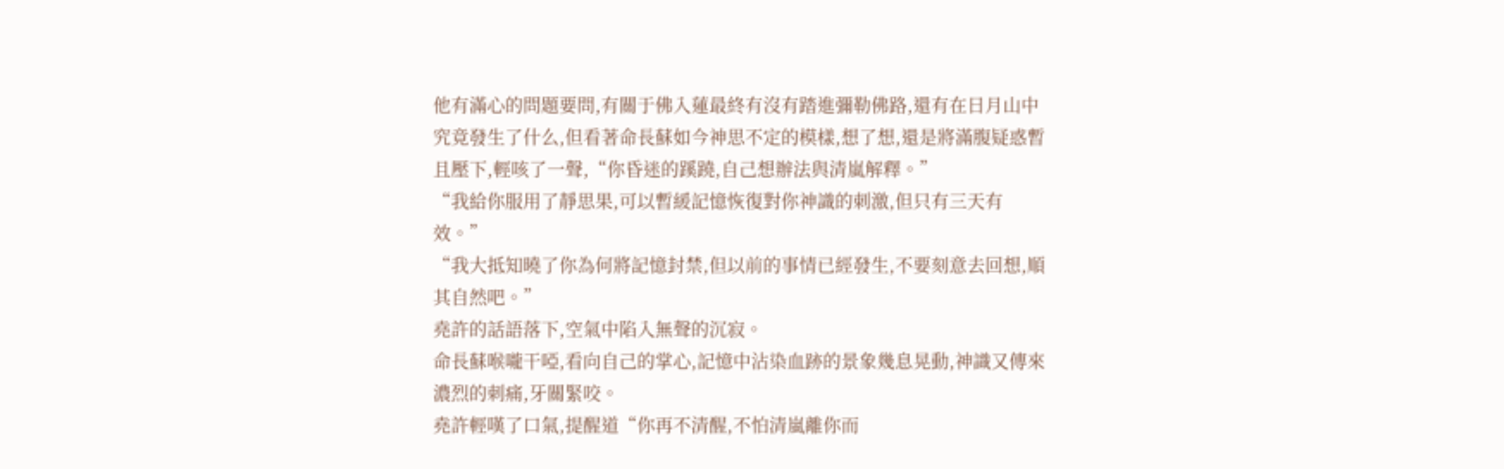他有滿心的問題要問,有關于佛入蓮最終有沒有踏進彌勒佛路,還有在日月山中究竟發生了什么,但看著命長蘇如今神思不定的模樣,想了想,還是將滿腹疑惑暫且壓下,輕咳了一聲,“你昏迷的蹊蹺,自己想辦法與清嵐解釋。”
“我給你服用了靜思果,可以暫緩記憶恢復對你神識的刺激,但只有三天有效。”
“我大抵知曉了你為何將記憶封禁,但以前的事情已經發生,不要刻意去回想,順其自然吧。”
堯許的話語落下,空氣中陷入無聲的沉寂。
命長蘇喉嚨干啞,看向自己的掌心,記憶中沾染血跡的景象幾息晃動,神識又傳來濃烈的刺痛,牙關緊咬。
堯許輕嘆了口氣,提醒道“你再不清醒,不怕清嵐離你而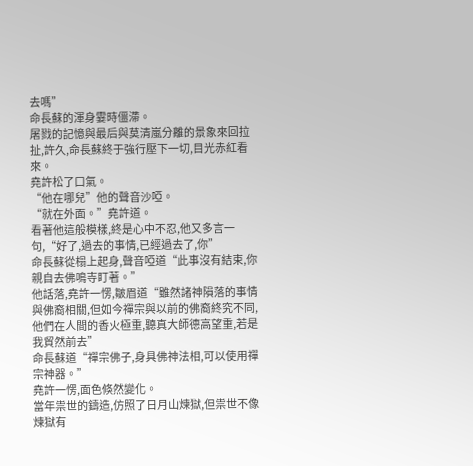去嗎”
命長蘇的渾身霎時僵滯。
屠戮的記憶與最后與莫清嵐分離的景象來回拉扯,許久,命長蘇終于強行壓下一切,目光赤紅看來。
堯許松了口氣。
“他在哪兒”他的聲音沙啞。
“就在外面。”堯許道。
看著他這般模樣,終是心中不忍,他又多言一句,“好了,過去的事情,已經過去了,你”
命長蘇從榻上起身,聲音啞道“此事沒有結束,你親自去佛鳴寺盯著。”
他話落,堯許一愣,皺眉道“雖然諸神隕落的事情與佛裔相關,但如今禪宗與以前的佛裔終究不同,他們在人間的香火極重,聽真大師德高望重,若是我貿然前去”
命長蘇道“禪宗佛子,身具佛神法相,可以使用禪宗神器。”
堯許一愣,面色倏然變化。
當年祟世的鑄造,仿照了日月山煉獄,但祟世不像煉獄有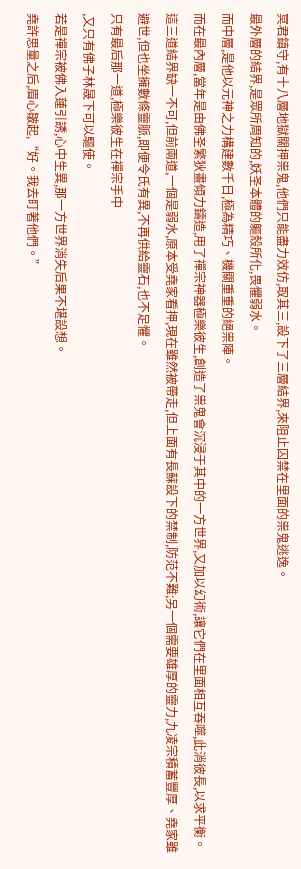冥君鎮守,有十八層地獄關押祟鬼,他們只能盡力效仿,取其三,設下了三層結界,來阻止囚禁在里面的祟鬼逃逸。
最外層的結界,是眾所周知的,妖圣本體的軀殼所化,畏懼弱水。
而中層,是他以元神之力構建數千日,極為精巧、機關重重的絕祟陣。
而在最內層,當年是由佛圣繁狄畫傾力鑄造,用了禪宗神器極樂彼生,創造了祟鬼會沉浸于其中的一方世界,又加以幻術,讓它們在里面相互吞噬,此消彼長,以求平衡。
這三道結界缺一不可,但前兩道,一個是弱水,原本受堯家看押,現在雖然被帶走,但上面有長蘇設下的禁制,防范不難;另一個需要雄厚的靈力,九凌宗積蓄豐厚、堯家雖避世,但也坐擁數條靈脈,即便令氏有異,不再供給靈石,也不足懼。
只有最后那一道,極樂彼生在禪宗手中
,又只有佛子林晟下可以驅使。
若是禪宗被佛入蓮引誘,心中生異,那一方世界消失后果不堪設想。
堯許思量之后,眉心皺起,“好。我去盯著他們。”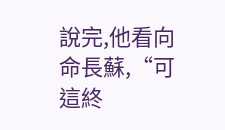說完,他看向命長蘇,“可這終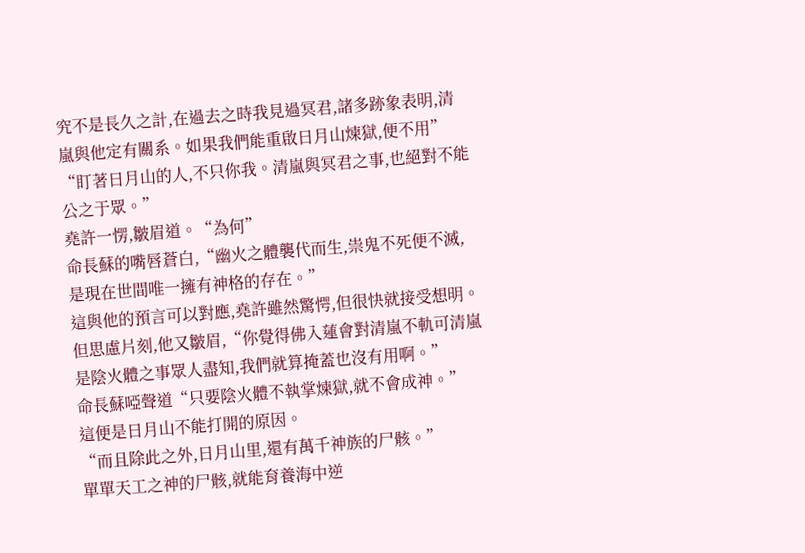究不是長久之計,在過去之時我見過冥君,諸多跡象表明,清嵐與他定有關系。如果我們能重啟日月山煉獄,便不用”
“盯著日月山的人,不只你我。清嵐與冥君之事,也絕對不能公之于眾。”
堯許一愣,皺眉道。“為何”
命長蘇的嘴唇蒼白,“幽火之體襲代而生,祟鬼不死便不滅,是現在世間唯一擁有神格的存在。”
這與他的預言可以對應,堯許雖然驚愕,但很快就接受想明。但思慮片刻,他又皺眉,“你覺得佛入蓮會對清嵐不軌可清嵐是陰火體之事眾人盡知,我們就算掩蓋也沒有用啊。”
命長蘇啞聲道“只要陰火體不執掌煉獄,就不會成神。”
這便是日月山不能打開的原因。
“而且除此之外,日月山里,還有萬千神族的尸骸。”
單單天工之神的尸骸,就能育養海中逆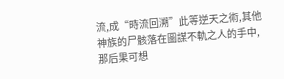流,成“時流回溯”此等逆天之術,其他神族的尸骸落在圖謀不軌之人的手中,那后果可想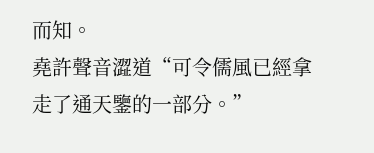而知。
堯許聲音澀道“可令儒風已經拿走了通天鑒的一部分。”